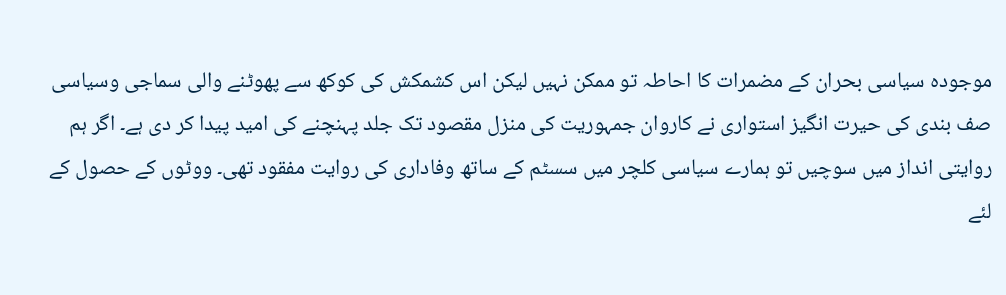موجودہ سیاسی بحران کے مضمرات کا احاطہ تو ممکن نہیں لیکن اس کشمکش کی کوکھ سے پھوٹنے والی سماجی وسیاسی صف بندی کی حیرت انگیز استواری نے کاروان جمہوریت کی منزل مقصود تک جلد پہنچنے کی امید پیدا کر دی ہے۔ اگر ہم روایتی انداز میں سوچیں تو ہمارے سیاسی کلچر میں سسٹم کے ساتھ وفاداری کی روایت مفقود تھی۔ ووٹوں کے حصول کے لئے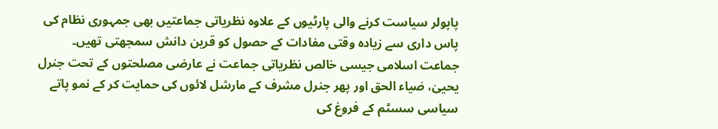پاپولر سیاست کرنے والی پارٹیوں کے علاوہ نظریاتی جماعتیں بھی جمہوری نظام کی پاس داری سے زیادہ وقتی مفادات کے حصول کو قرین دانش سمجھتی تھیں۔ جماعت اسلامی جیسی خالص نظریاتی جماعت نے عارضی مصلحتوں کے تحت جنرل یحییٰ، ضیاء الحق اور پھر جنرل مشرف کے مارشل لائوں کی حمایت کر کے نمو پاتے سیاسی سسٹم کے فروغ کی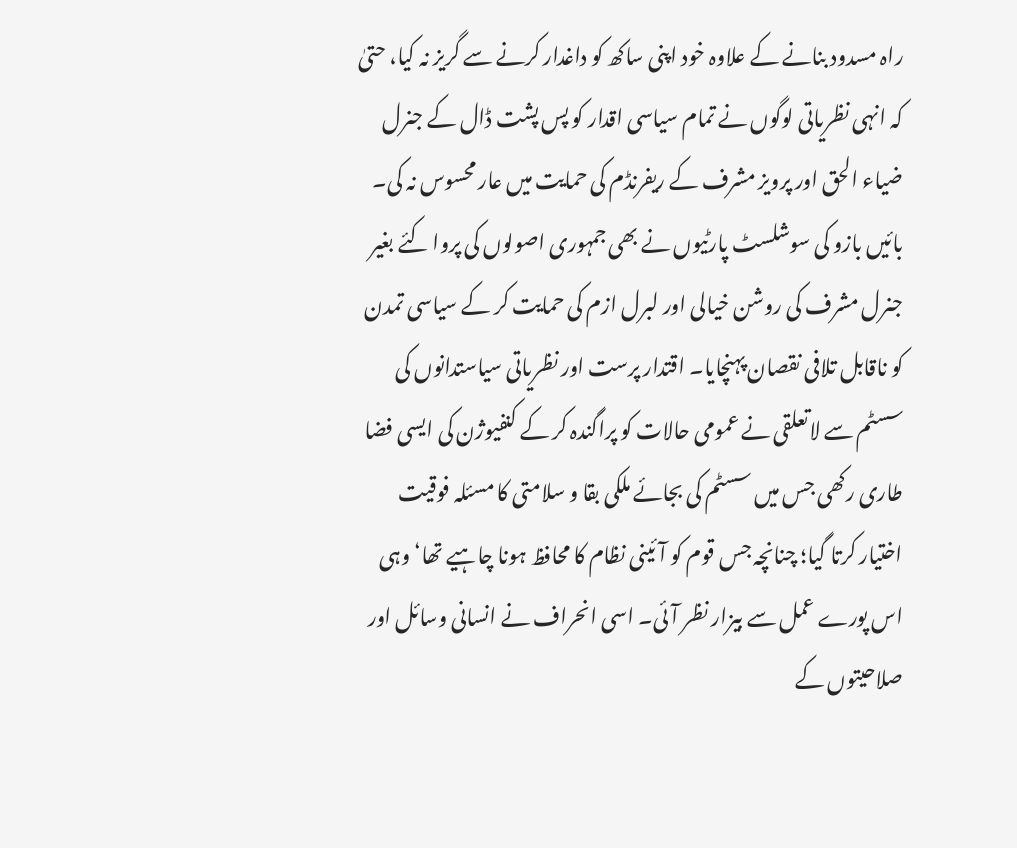راہ مسدود بنانے کے علاوہ خود اپنی ساکھ کو داغدار کرنے سے گریز نہ کیا، حتیٰ کہ انہی نظریاتی لوگوں نے تمام سیاسی اقدار کو پس پشت ڈال کے جنرل ضیاء الحق اور پرویز مشرف کے ریفرنڈم کی حمایت میں عار محسوس نہ کی۔ بائیں بازو کی سوشلسٹ پارٹیوں نے بھی جمہوری اصولوں کی پروا کئے بغیر جنرل مشرف کی روشن خیالی اور لبرل ازم کی حمایت کر کے سیاسی تمدن کو ناقابل تلافی نقصان پہنچایا۔ اقتدار پرست اور نظریاتی سیاستدانوں کی سسٹم سے لاتعلقی نے عمومی حالات کو پراگندہ کر کے کنفیوژن کی ایسی فضا طاری رکھی جس میں سسٹم کی بجائے ملکی بقا و سلامتی کا مسئلہ فوقیت اختیار کرتا گیا؛ چنانچہ جس قوم کو آئینی نظام کا محافظ ہونا چاہیے تھا‘ وہی اس پورے عمل سے بیزار نظر آئی۔ اسی انحراف نے انسانی وسائل اور صلاحیتوں کے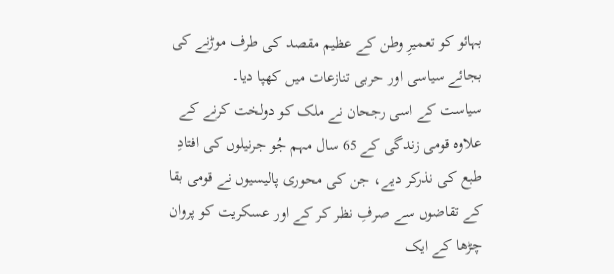بہائو کو تعمیرِ وطن کے عظیم مقصد کی طرف موڑنے کی بجائے سیاسی اور حربی تنازعات میں کھپا دیا۔
سیاست کے اسی رجحان نے ملک کو دولخت کرنے کے علاوہ قومی زندگی کے 65 سال مہم جُو جرنیلوں کی افتادِ طبع کی نذرکر دیے، جن کی محوری پالیسیوں نے قومی بقا کے تقاضوں سے صرفِ نظر کر کے اور عسکریت کو پروان چڑھا کے ایک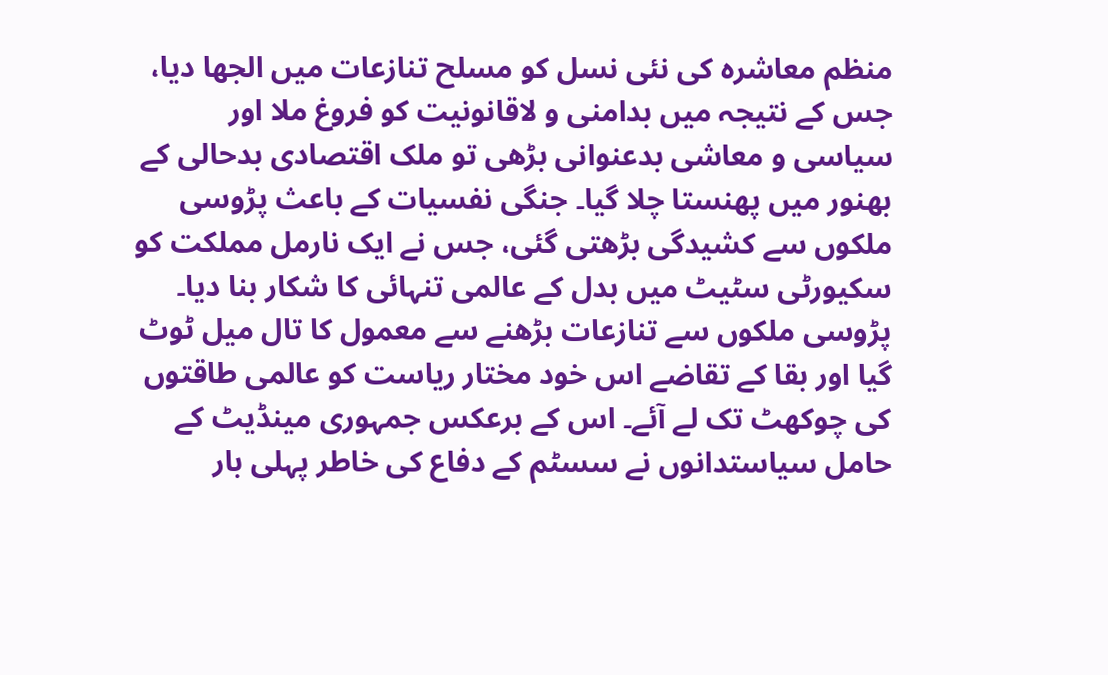منظم معاشرہ کی نئی نسل کو مسلح تنازعات میں الجھا دیا، جس کے نتیجہ میں بدامنی و لاقانونیت کو فروغ ملا اور سیاسی و معاشی بدعنوانی بڑھی تو ملک اقتصادی بدحالی کے بھنور میں پھنستا چلا گیا۔ جنگی نفسیات کے باعث پڑوسی ملکوں سے کشیدگی بڑھتی گئی، جس نے ایک نارمل مملکت کو سکیورٹی سٹیٹ میں بدل کے عالمی تنہائی کا شکار بنا دیا۔ پڑوسی ملکوں سے تنازعات بڑھنے سے معمول کا تال میل ٹوٹ گیا اور بقا کے تقاضے اس خود مختار ریاست کو عالمی طاقتوں کی چوکھٹ تک لے آئے۔ اس کے برعکس جمہوری مینڈیٹ کے حامل سیاستدانوں نے سسٹم کے دفاع کی خاطر پہلی بار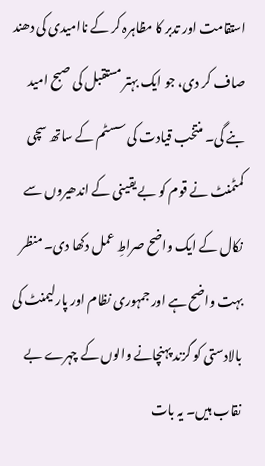استقامت اور تدبر کا مظاہرہ کر کے ناامیدی کی دھند صاف کر دی، جو ایک بہتر مستقبل کی صبح امید بنے گی۔ منتخب قیادت کی سسٹم کے ساتھ سچی کمٹمنٹ نے قوم کو بے یقینی کے اندھیروں سے نکال کے ایک واضح صراطِ عمل دکھا دی۔ منظر بہت واضح ہے اور جمہوری نظام اور پارلیمنٹ کی بالادستی کو گزند پہنچانے والوں کے چہرے بے نقاب ہیں۔ یہ بات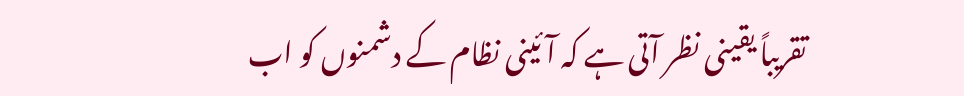تقریباً یقینی نظر آتی ہے کہ آئینی نظام کے دشمنوں کو اب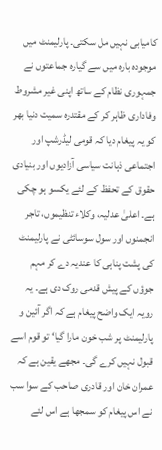کامیابی نہیں مل سکتی۔ پارلیمنٹ میں موجودہ بارہ میں سے گیارہ جماعتوں نے جمہوری نظام کے ساتھ اپنی غیر مشروط وفاداری ظاہر کر کے مقتدرہ سمیت دنیا بھر کو یہ پیغام دیا کہ قومی لیڈرشپ اور اجتماعی ذہانت سیاسی آزادیوں اور بنیادی حقوق کے تحفظ کے لئے یکسو ہو چکی ہے۔ اعلیٰ عدلیہ، وکلاء تنظیموں، تاجر انجمنوں اور سول سوسائٹی نے پارلیمنٹ کی پشت پناہی کا عندیہ دے کر مہم جوؤں کے پیش قدمی روک دی ہے۔ یہ رویہ ایک واضح پیغام ہے کہ اگر آئین و پارلیمنٹ پر شب خون مارا گیا‘ تو قوم اسے قبول نہیں کرے گی۔ مجھے یقین ہے کہ عمران خان اور قادری صاحب کے سوا سب نے اس پیغام کو سمجھا ہے اس لئے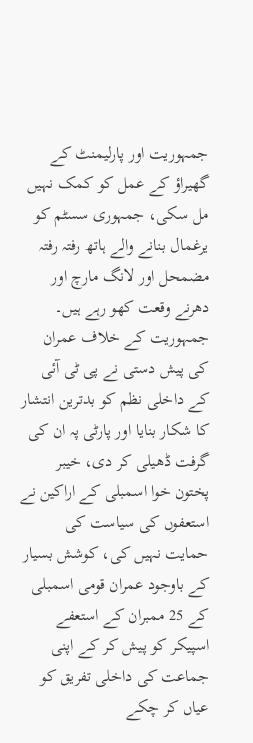جمہوریت اور پارلیمنٹ کے گھیراؤ کے عمل کو کمک نہیں
مل سکی، جمہوری سسٹم کو یرغمال بنانے والے ہاتھ رفتہ رفتہ مضمحل اور لانگ مارچ اور دھرنے وقعت کھو رہے ہیں۔ جمہوریت کے خلاف عمران کی پیش دستی نے پی ٹی آئی کے داخلی نظم کو بدترین انتشار کا شکار بنایا اور پارٹی پہ ان کی گرفت ڈھیلی کر دی، خیبر پختون خوا اسمبلی کے اراکین نے استعفوں کی سیاست کی حمایت نہیں کی، کوشش بسیار کے باوجود عمران قومی اسمبلی کے 25 ممبران کے استعفے اسپیکر کو پیش کر کے اپنی جماعت کی داخلی تفریق کو عیاں کر چکے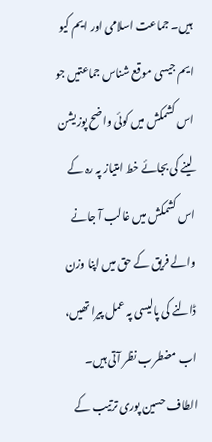ہیں۔ جماعت اسلامی اور ایم کیو ایم جیسی موقع شناس جماعتیں جو اس کشمکش میں کوئی واضح پوزیشن لینے کی بجائے خط امتیاز پہ رہ کے اس کشمکش میں غالب آ جانے والے فریق کے حق میں اپنا وزن ڈالنے کی پالیسی پہ عمل پیرا تھیں، اب مضطرب نظر آتی ہیں۔ الطاف حسین پوری ترتیب کے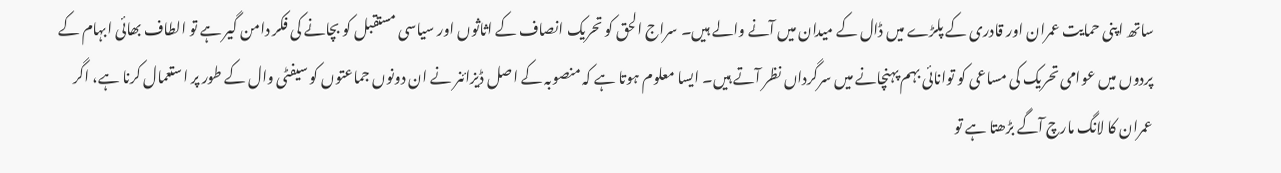ساتھ اپنی حمایت عمران اور قادری کے پلڑے میں ڈال کے میدان میں آنے والے ہیں۔ سراج الحق کو تحریک انصاف کے اثاثوں اور سیاسی مستقبل کو بچانے کی فکر دامن گیر ہے تو الطاف بھائی ابہام کے پردوں میں عوامی تحریک کی مساعی کو توانائی بہم پہنچانے میں سرگرداں نظر آتے ہیں۔ ایسا معلوم ہوتا ہے کہ منصوبہ کے اصل ڈیزائنر نے ان دونوں جماعتوں کو سیفٹی وال کے طور پر استعمال کرنا ہے، اگر عمران کا لانگ مارچ آگے بڑھتا ہے تو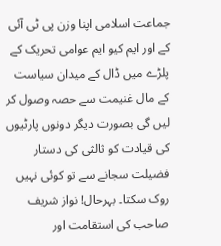جماعت اسلامی اپنا وزن پی ٹی آئی کے اور ایم کیو ایم عوامی تحریک کے پلڑے میں ڈال کے میدان سیاست کے مال غنیمت سے حصہ وصول کر لیں گی بصورت دیگر دونوں پارٹیوں کی قیادت کو ثالثی کی دستار فضیلت سجانے سے تو کوئی نہیں روک سکتا۔ بہرحال! نواز شریف صاحب کی استقامت اور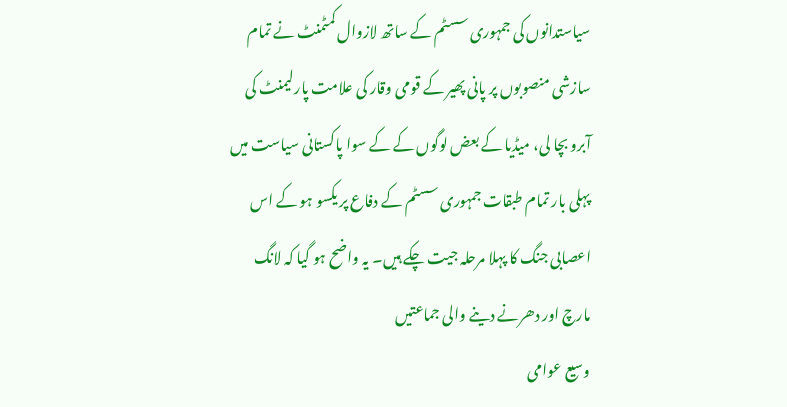سیاستدانوں کی جمہوری سسٹم کے ساتھ لازوال کمٹمنٹ نے تمام سازشی منصوبوں پر پانی پھیر کے قومی وقار کی علامت پارلیمنٹ کی آبرو بچا لی، میڈیا کے بعض لوگوں کے کے سوا پاکستانی سیاست میں پہلی بار تمام طبقات جمہوری سسٹم کے دفاع پر یکسو ہو کے اس اعصابی جنگ کا پہلا مرحلہ جیت چکے ہیں۔ یہ واضح ہو گیا کہ لانگ مارچ اور دھرنے دینے والی جماعتیں
وسیع عوامی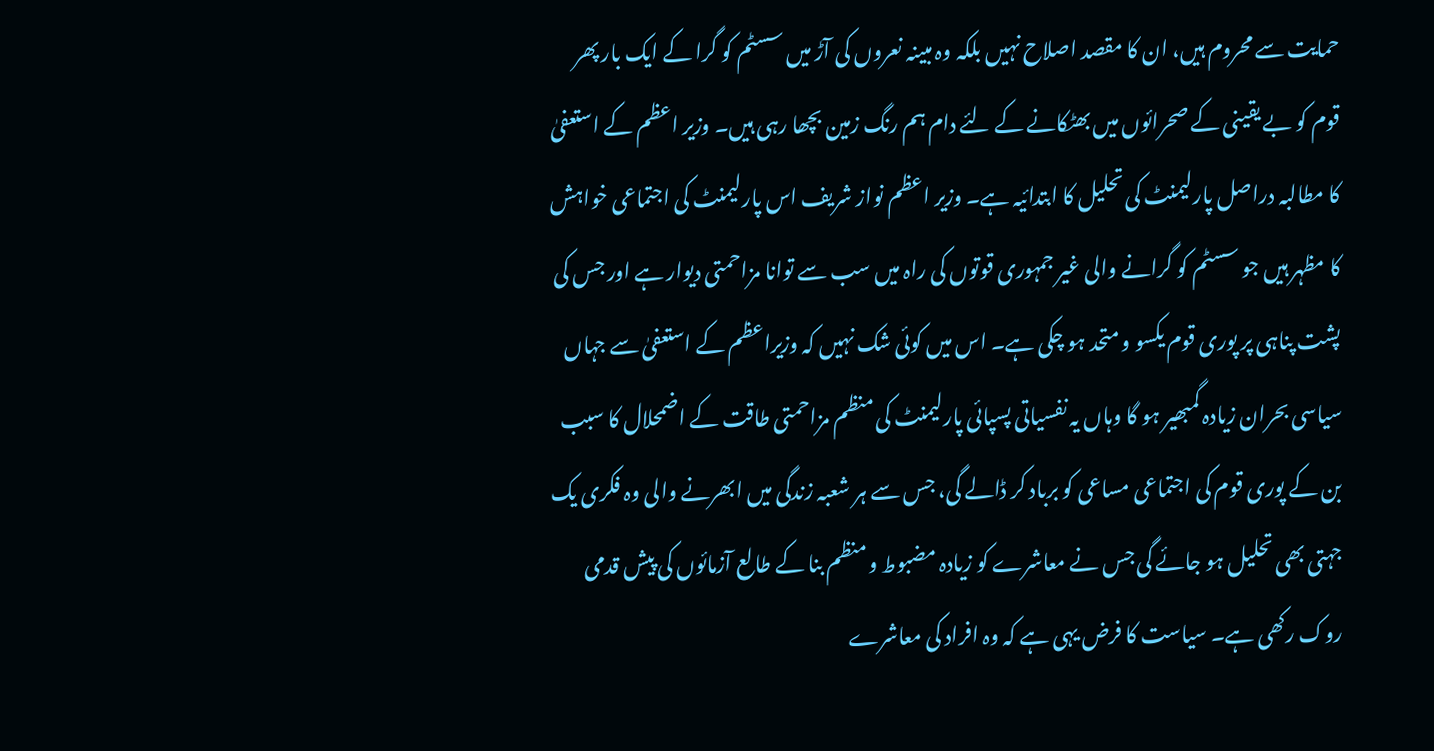حمایت سے محروم ہیں، ان کا مقصد اصلاح نہیں بلکہ وہ مبینہ نعروں کی آڑ میں سسٹم کو گرا کے ایک بار پھر قوم کو بے یقینی کے صحرائوں میں بھٹکانے کے لئے دام ہم رنگ زمین بچھا رہی ہیں۔ وزیر اعظم کے استعفیٰ کا مطالبہ دراصل پارلیمنٹ کی تحلیل کا ابتدائیہ ہے۔ وزیر اعظم نواز شریف اس پارلیمنٹ کی اجتماعی خواہش کا مظہر ہیں جو سسٹم کو گرانے والی غیر جمہوری قوتوں کی راہ میں سب سے توانا مزاحمتی دیوار ہے اور جس کی پشت پناہی پر پوری قوم یکسو و متحد ہو چکی ہے۔ اس میں کوئی شک نہیں کہ وزیراعظم کے استعفیٰ سے جہاں سیاسی بحران زیادہ گمبھیر ہو گا وہاں یہ نفسیاتی پسپائی پارلیمنٹ کی منظم مزاحمتی طاقت کے اضمحلال کا سبب بن کے پوری قوم کی اجتماعی مساعی کو برباد کر ڈالے گی، جس سے ہر شعبہ زندگی میں ابھرنے والی وہ فکری یک جہتی بھی تحلیل ہو جائے گی جس نے معاشرے کو زیادہ مضبوط و منظم بنا کے طالع آزمائوں کی پیش قدمی روک رکھی ہے۔ سیاست کا فرض یہی ہے کہ وہ افراد کی معاشرے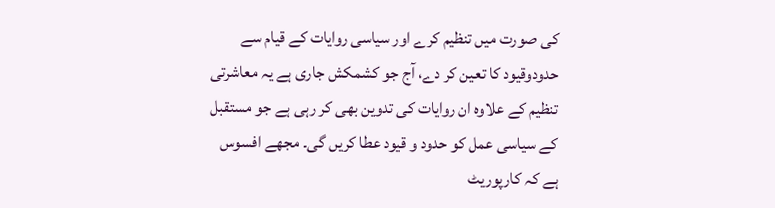کی صورت میں تنظیم کرے اور سیاسی روایات کے قیام سے حدودوقیود کا تعین کر دے، آج جو کشمکش جاری ہے یہ معاشرتی تنظیم کے علاوہ ان روایات کی تدوین بھی کر رہی ہے جو مستقبل کے سیاسی عمل کو حدود و قیود عطا کریں گی۔ مجھے افسوس ہے کہ کارپوریٹ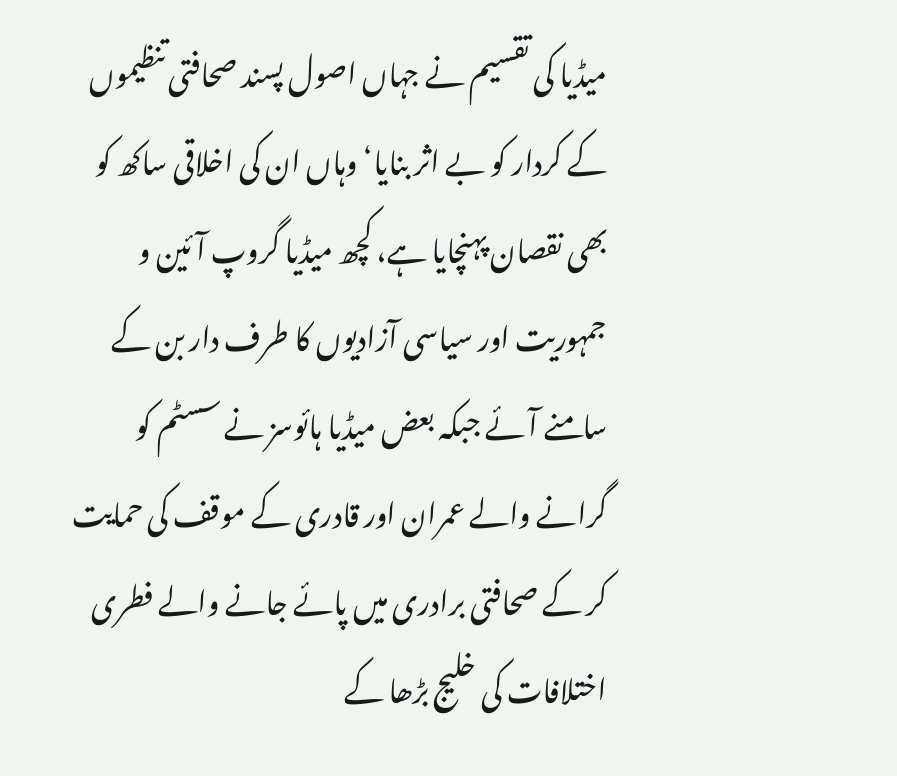میڈیا کی تقسیم نے جہاں اصول پسند صحافتی تنظیموں کے کردار کو بے اثر بنایا‘ وہاں ان کی اخلاقی ساکھ کو بھی نقصان پہنچایا ہے، کچھ میڈیا گروپ آئین و جمہوریت اور سیاسی آزادیوں کا طرف دار بن کے سامنے آئے جبکہ بعض میڈیا ہائوسز نے سسٹم کو گرانے والے عمران اور قادری کے موقف کی حمایت کر کے صحافتی برادری میں پائے جانے والے فطری اختلافات کی خلیج بڑھا کے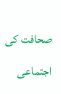صحافت کی اجتماعی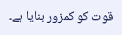قوت کو کمزور بنایا ہے۔